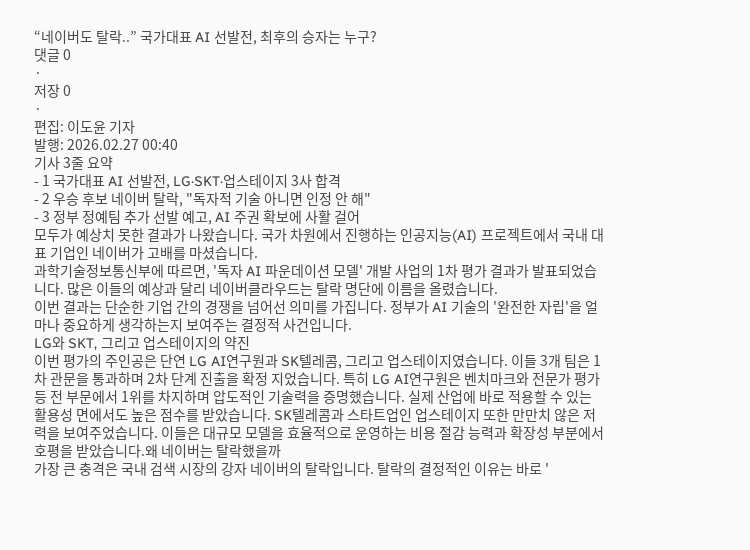“네이버도 탈락..” 국가대표 AI 선발전, 최후의 승자는 누구?
댓글 0
·
저장 0
·
편집: 이도윤 기자
발행: 2026.02.27 00:40
기사 3줄 요약
- 1 국가대표 AI 선발전, LG·SKT·업스테이지 3사 합격
- 2 우승 후보 네이버 탈락, "독자적 기술 아니면 인정 안 해"
- 3 정부 정예팀 추가 선발 예고, AI 주권 확보에 사활 걸어
모두가 예상치 못한 결과가 나왔습니다. 국가 차원에서 진행하는 인공지능(AI) 프로젝트에서 국내 대표 기업인 네이버가 고배를 마셨습니다.
과학기술정보통신부에 따르면, '독자 AI 파운데이션 모델' 개발 사업의 1차 평가 결과가 발표되었습니다. 많은 이들의 예상과 달리 네이버클라우드는 탈락 명단에 이름을 올렸습니다.
이번 결과는 단순한 기업 간의 경쟁을 넘어선 의미를 가집니다. 정부가 AI 기술의 '완전한 자립'을 얼마나 중요하게 생각하는지 보여주는 결정적 사건입니다.
LG와 SKT, 그리고 업스테이지의 약진
이번 평가의 주인공은 단연 LG AI연구원과 SK텔레콤, 그리고 업스테이지였습니다. 이들 3개 팀은 1차 관문을 통과하며 2차 단계 진출을 확정 지었습니다. 특히 LG AI연구원은 벤치마크와 전문가 평가 등 전 부문에서 1위를 차지하며 압도적인 기술력을 증명했습니다. 실제 산업에 바로 적용할 수 있는 활용성 면에서도 높은 점수를 받았습니다. SK텔레콤과 스타트업인 업스테이지 또한 만만치 않은 저력을 보여주었습니다. 이들은 대규모 모델을 효율적으로 운영하는 비용 절감 능력과 확장성 부분에서 호평을 받았습니다.왜 네이버는 탈락했을까
가장 큰 충격은 국내 검색 시장의 강자 네이버의 탈락입니다. 탈락의 결정적인 이유는 바로 '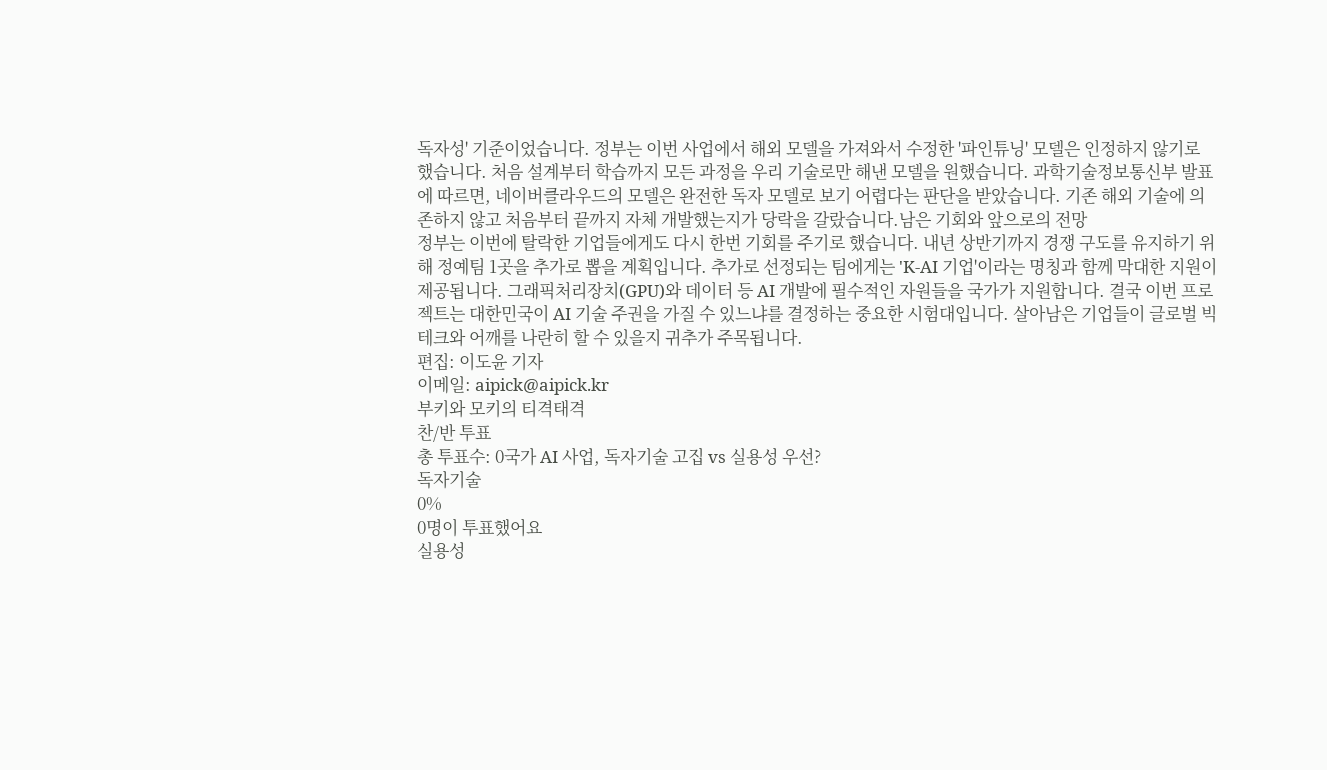독자성' 기준이었습니다. 정부는 이번 사업에서 해외 모델을 가져와서 수정한 '파인튜닝' 모델은 인정하지 않기로 했습니다. 처음 설계부터 학습까지 모든 과정을 우리 기술로만 해낸 모델을 원했습니다. 과학기술정보통신부 발표에 따르면, 네이버클라우드의 모델은 완전한 독자 모델로 보기 어렵다는 판단을 받았습니다. 기존 해외 기술에 의존하지 않고 처음부터 끝까지 자체 개발했는지가 당락을 갈랐습니다.남은 기회와 앞으로의 전망
정부는 이번에 탈락한 기업들에게도 다시 한번 기회를 주기로 했습니다. 내년 상반기까지 경쟁 구도를 유지하기 위해 정예팀 1곳을 추가로 뽑을 계획입니다. 추가로 선정되는 팀에게는 'K-AI 기업'이라는 명칭과 함께 막대한 지원이 제공됩니다. 그래픽처리장치(GPU)와 데이터 등 AI 개발에 필수적인 자원들을 국가가 지원합니다. 결국 이번 프로젝트는 대한민국이 AI 기술 주권을 가질 수 있느냐를 결정하는 중요한 시험대입니다. 살아남은 기업들이 글로벌 빅테크와 어깨를 나란히 할 수 있을지 귀추가 주목됩니다.
편집: 이도윤 기자
이메일: aipick@aipick.kr
부키와 모키의 티격태격
찬/반 투표
총 투표수: 0국가 AI 사업, 독자기술 고집 vs 실용성 우선?
독자기술
0%
0명이 투표했어요
실용성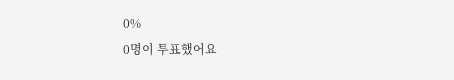0%
0명이 투표했어요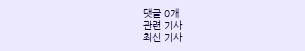댓글 0개
관련 기사
최신 기사